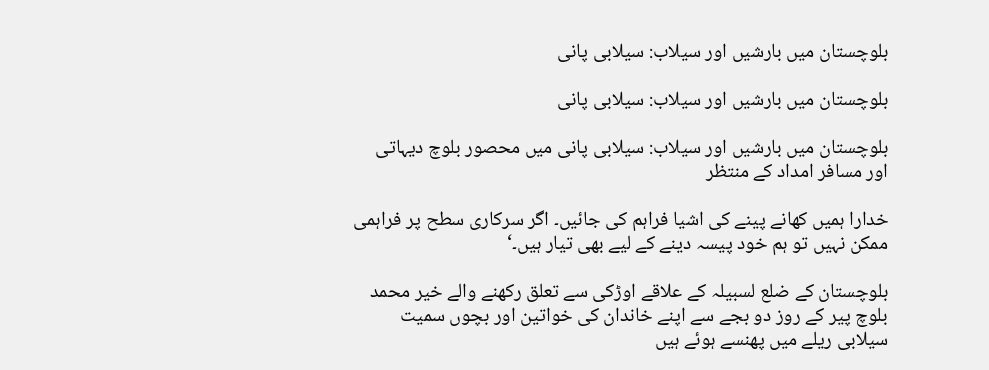بلوچستان میں بارشیں اور سیلاب: سیلابی پانی

بلوچستان میں بارشیں اور سیلاب: سیلابی پانی

بلوچستان میں بارشیں اور سیلاب: سیلابی پانی میں محصور بلوچ دیہاتی اور مسافر امداد کے منتظر

خدارا ہمیں کھانے پینے کی اشیا فراہم کی جائیں۔ اگر سرکاری سطح پر فراہمی ممکن نہیں تو ہم خود پیسہ دینے کے لیے بھی تیار ہیں۔‘

بلوچستان کے ضلع لسبیلہ کے علاقے اوڑکی سے تعلق رکھنے والے خیر محمد بلوچ پیر کے روز دو بجے سے اپنے خاندان کی خواتین اور بچوں سمیت سیلابی ریلے میں پھنسے ہوئے ہیں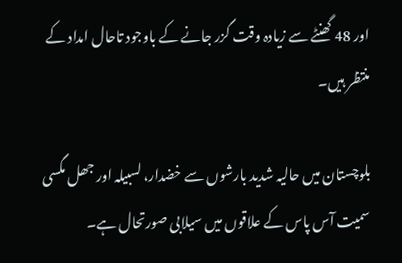اور 48 گھنٹے سے زیادہ وقت گزر جانے کے باوجود تاحال امداد کے منتظر ہیں۔

بلوچستان میں حالیہ شدید بارشوں سے خضدار، لسبیلہ اور جھل مگسی سمیت آس پاس کے علاقوں میں سیلابی صورتحال ہے۔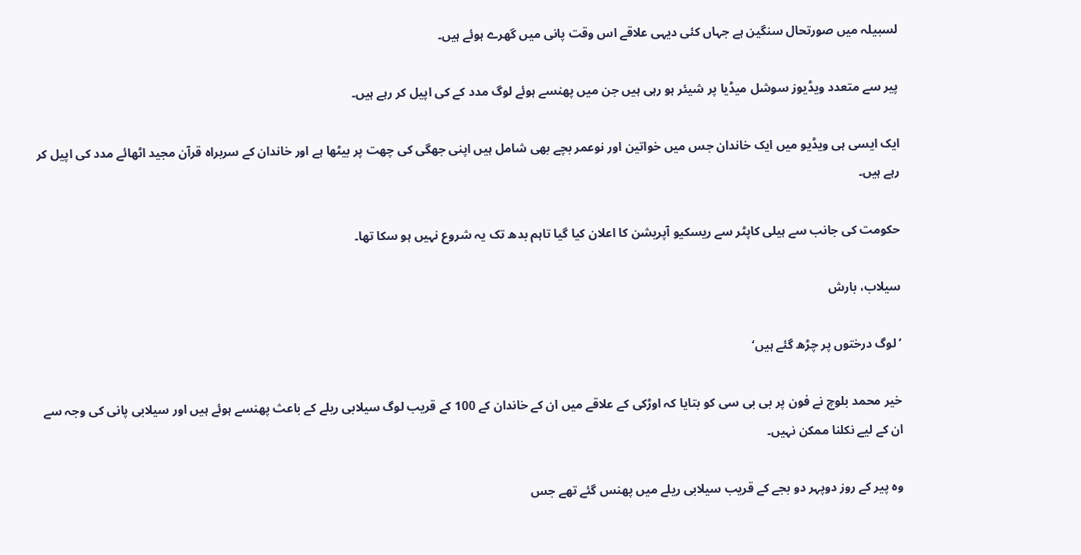لسبیلہ میں صورتحال سنگین ہے جہاں کئی دیہی علاقے اس وقت پانی میں گھرے ہوئے ہیں۔

پیر سے متعدد ویڈیوز سوشل میڈیا پر شیئر ہو رہی ہیں جن میں پھنسے ہوئے لوگ مدد کے کی اپیل کر رہے ہیں۔

ایک ایسی ہی ویڈیو میں ایک خاندان جس میں خواتین اور نوعمر بچے بھی شامل ہیں اپنی جھگی کی چھت پر بیٹھا ہے اور خاندان کے سربراہ قرآن مجید اٹھائے مدد کی اپیل کر رہے ہیں۔

حکومت کی جانب سے ہیلی کاپٹر سے ریسکیو آپریشن کا اعلان کیا گیا تاہم بدھ تک یہ شروع نہیں ہو سکا تھا۔

سیلاب، بارش

’لوگ درختوں پر چڑھ گئے ہیں‘

خیر محمد بلوچ نے فون پر بی بی سی کو بتایا کہ اوڑکی کے علاقے میں ان کے خاندان کے 100 کے قریب لوگ سیلابی ریلے کے باعث پھنسے ہوئے ہیں اور سیلابی پانی کی وجہ سے ان کے لیے نکلنا ممکن نہیں۔

وہ پیر کے روز دوپہر دو بجے کے قریب سیلابی ریلے میں پھنس گئے تھے جس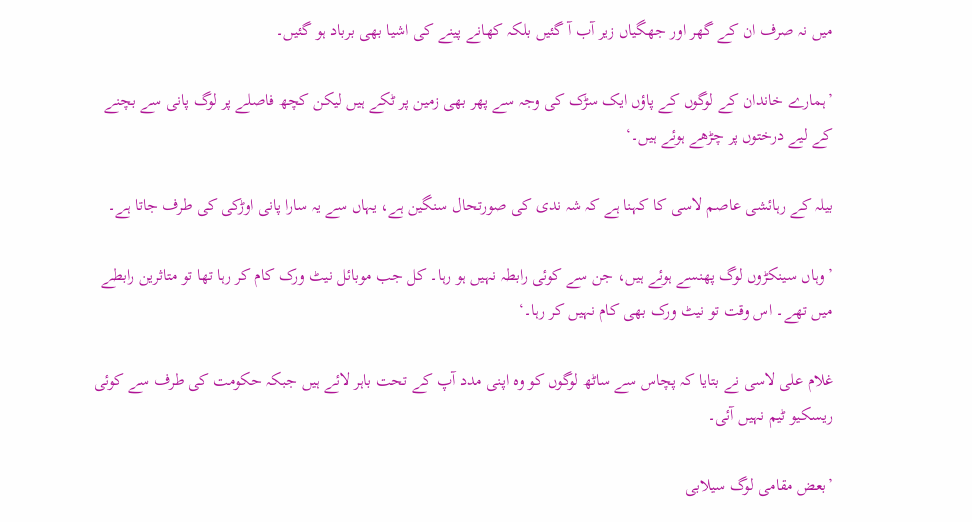میں نہ صرف ان کے گھر اور جھگیاں زیر آب آ گئیں بلکہ کھانے پینے کی اشیا بھی برباد ہو گئیں۔

’ہمارے خاندان کے لوگوں کے پاؤں ایک سڑک کی وجہ سے پھر بھی زمین پر ٹکے ہیں لیکن کچھ فاصلے پر لوگ پانی سے بچنے کے لیے درختوں پر چڑھے ہوئے ہیں۔‘

بیلہ کے رہائشی عاصم لاسی کا کہنا ہے کہ شہ ندی کی صورتحال سنگین ہے، یہاں سے یہ سارا پانی اوڑکی کی طرف جاتا ہے۔

’وہاں سینکڑوں لوگ پھنسے ہوئے ہیں، جن سے کوئی رابطہ نہیں ہو رہا۔ کل جب موبائل نیٹ ورک کام کر رہا تھا تو متاثرین رابطے میں تھے۔ اس وقت تو نیٹ ورک بھی کام نہیں کر رہا۔‘

غلام علی لاسی نے بتایا کہ پچاس سے ساٹھ لوگوں کو وہ اپنی مدد آپ کے تحت باہر لائے ہیں جبکہ حکومت کی طرف سے کوئی ریسکیو ٹیم نہیں آئی۔

’بعض مقامی لوگ سیلابی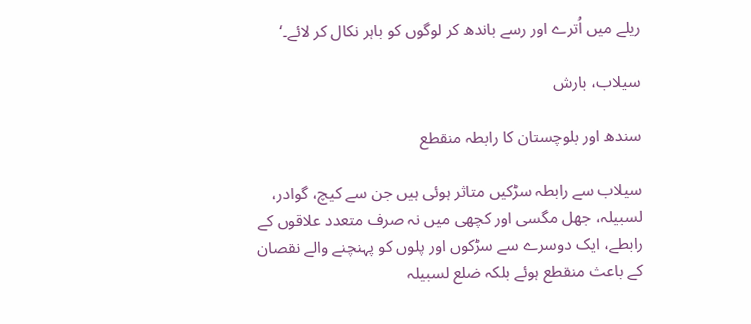ریلے میں اُترے اور رسے باندھ کر لوگوں کو باہر نکال کر لائے۔‘

سیلاب، بارش

سندھ اور بلوچستان کا رابطہ منقطع

سیلاب سے رابطہ سڑکیں متاثر ہوئی ہیں جن سے کیچ، گوادر، لسبیلہ، جھل مگسی اور کچھی میں نہ صرف متعدد علاقوں کے رابطے، ایک دوسرے سے سڑکوں اور پلوں کو پہنچنے والے نقصان کے باعث منقطع ہوئے بلکہ ضلع لسبیلہ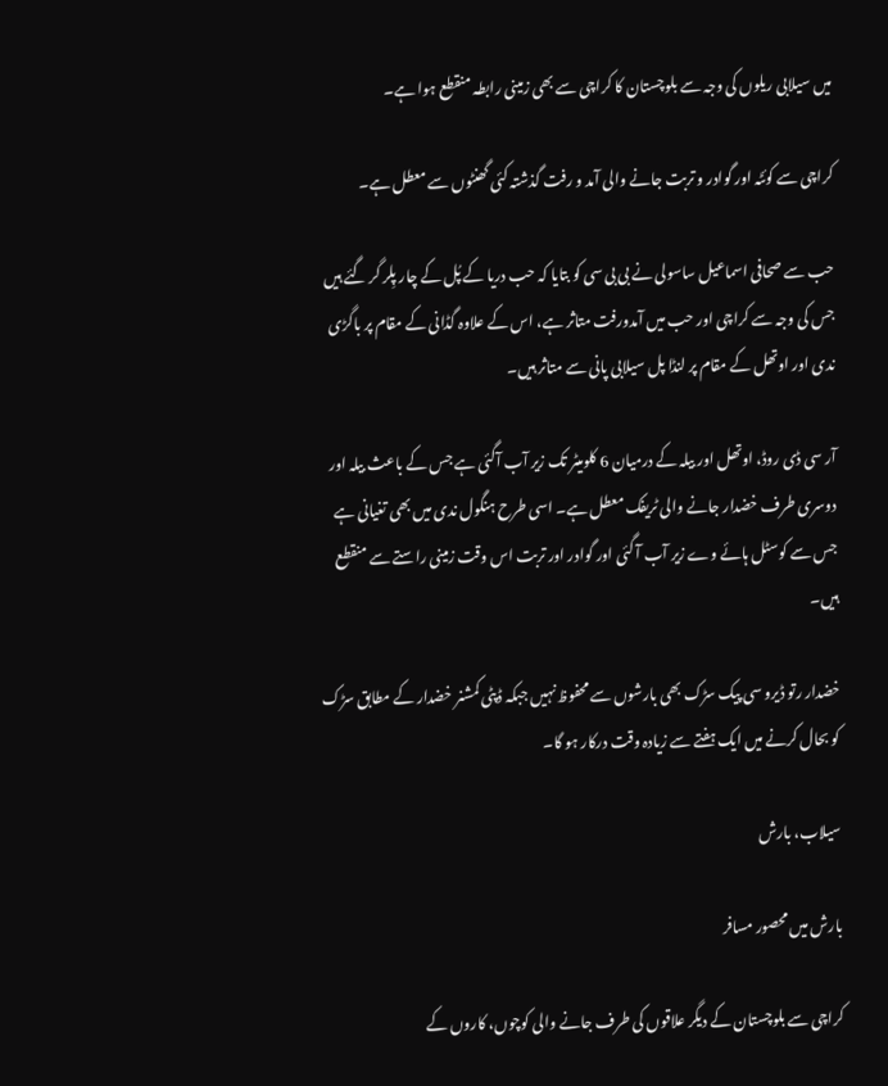میں سیلابی ریلوں کی وجہ سے بلوچستان کا کراچی سے بھی زمینی رابطہ منقطع ہوا ہے۔

کراچی سے کوئٹہ اور گوادر و تربت جانے والی آمد و رفت گذشتہ کئی گھنٹوں سے معطل ہے۔

حب سے صحافی اسماعیل ساسولی نے بی بی سی کو بتایا کہ حب دریا کے پُل کے چار پِلر گر گئے ہیں جس کی وجہ سے کراچی اور حب میں آمدورفت متاثر ہے، اس کے علاوہ گڈانی کے مقام پر باگڑی ندی اور اوتھل کے مقام پر لنڈا پل سیلابی پانی سے متاثر ہیں۔

آر سی ڈی روڈ، اوتھل اور بیلہ کے درمیان 6 کلومیٹر تک زیر آب آگئی ہے جس کے باعث بیلہ اور دوسری طرف خضدار جانے والی ٹریفک معطل ہے۔ اسی طرح ہنگول ندی میں بھی تغیانی ہے جس سے کوسٹل ہائے وے زیر آب آ گئی اور گوادر اور تربت اس وقت زمینی راستے سے منقطع ہیں۔

خضدار رتو ڈیرو سی پیک سڑک بھی بارشوں سے محفوظ نہیں جبکہ ڈپٹی کمشنر خضدار کے مطابق سڑک کو بحال کرنے میں ایک ہفتے سے زیادہ وقت درکار ہو گا۔

سیلاب، بارش

بارش میں محصور مسافر

کراچی سے بلوچستان کے دیگر علاقوں کی طرف جانے والی کوچوں، کاروں کے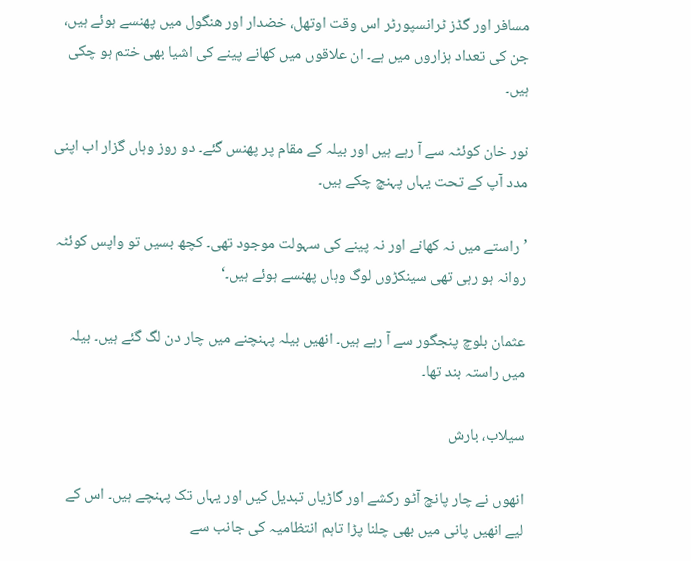مسافر اور گڈز ٹرانسپورٹر اس وقت اوتھل، خضدار اور ھنگول میں پھنسے ہوئے ہیں، جن کی تعداد ہزاروں میں ہے۔ ان علاقوں میں کھانے پینے کی اشیا بھی ختم ہو چکی ہیں۔

نور خان کوئٹہ سے آ رہے ہیں اور بیلہ کے مقام پر پھنس گئے۔ دو روز وہاں گزار اب اپنی مدد آپ کے تحت یہاں پہنچ چکے ہیں۔

’راستے میں نہ کھانے اور نہ پینے کی سہولت موجود تھی۔ کچھ بسیں تو واپس کوئٹہ روانہ ہو رہی تھی سینکڑوں لوگ وہاں پھنسے ہوئے ہیں۔‘

عثمان بلوچ پنجگور سے آ رہے ہیں۔ انھیں بیلہ پہنچنے میں چار دن لگ گئے ہیں۔ بیلہ میں راستہ بند تھا۔

سیلاب، بارش

انھوں نے چار پانچ آٹو رکشے اور گاڑیاں تبدیل کیں اور یہاں تک پہنچے ہیں۔ اس کے لیے انھیں پانی میں بھی چلنا پڑا تاہم انتظامیہ کی جانب سے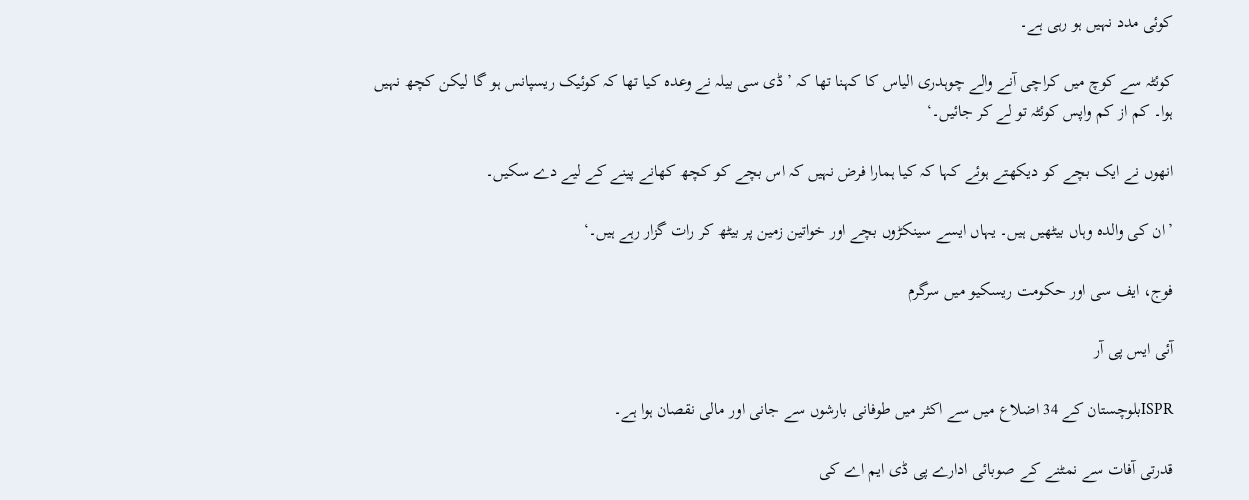کوئی مدد نہیں ہو رہی ہے۔

کوئٹہ سے کوچ میں کراچی آنے والے چوہدری الیاس کا کہنا تھا کہ ’ڈی سی بیلہ نے وعدہ کیا تھا کہ کوئیک ریسپانس ہو گا لیکن کچھ نہیں ہوا۔ کم از کم واپس کوئٹہ تو لے کر جائیں۔‘

انھوں نے ایک بچے کو دیکھتے ہوئے کہا کہ کیا ہمارا فرض نہیں کہ اس بچے کو کچھ کھانے پینے کے لیے دے سکیں۔

’ان کی والدہ وہاں بیٹھیں ہیں۔ یہاں ایسے سینکڑوں بچے اور خواتین زمین پر بیٹھ کر رات گزار رہے ہیں۔‘

فوج، ایف سی اور حکومت ریسکیو میں سرگرم

آئی ایس پی آر

ISPRبلوچستان کے 34 اضلاع میں سے اکثر میں طوفانی بارشوں سے جانی اور مالی نقصان ہوا ہے۔

قدرتی آفات سے نمٹنے کے صوبائی ادارے پی ڈی ایم اے کی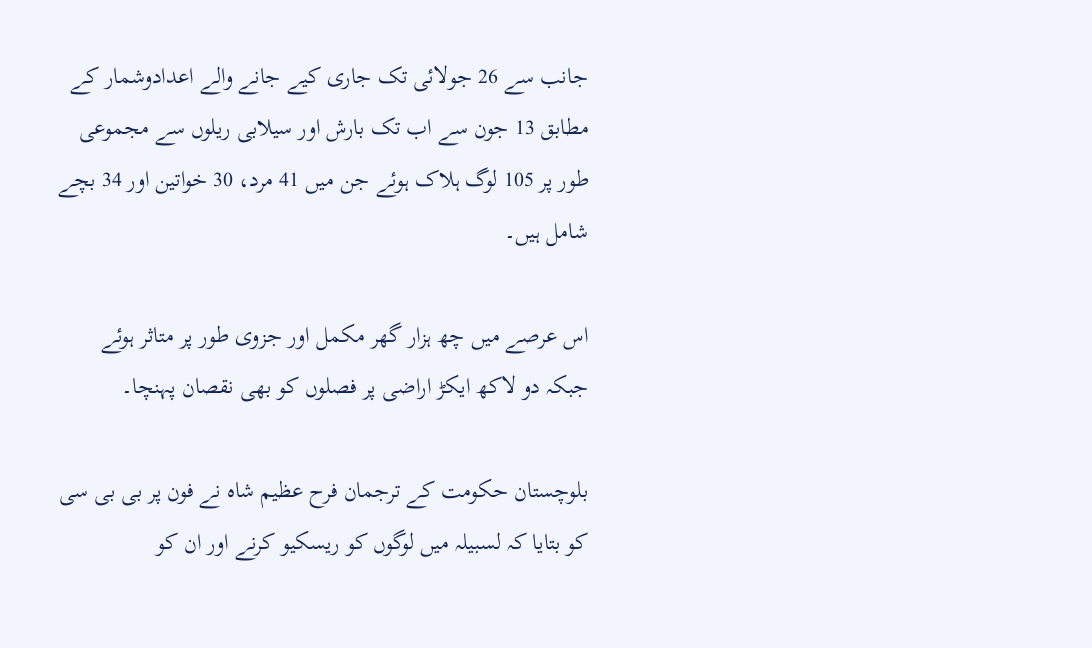جانب سے 26 جولائی تک جاری کیے جانے والے اعدادوشمار کے مطابق 13 جون سے اب تک بارش اور سیلابی ریلوں سے مجموعی طور پر 105 لوگ ہلاک ہوئے جن میں 41 مرد، 30 خواتین اور 34 بچے شامل ہیں۔

اس عرصے میں چھ ہزار گھر مکمل اور جزوی طور پر متاثر ہوئے جبکہ دو لاکھ ایکڑ اراضی پر فصلوں کو بھی نقصان پہنچا۔

بلوچستان حکومت کے ترجمان فرح عظیم شاہ نے فون پر بی بی سی کو بتایا کہ لسبیلہ میں لوگوں کو ریسکیو کرنے اور ان کو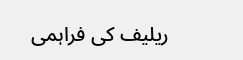ریلیف کی فراہمی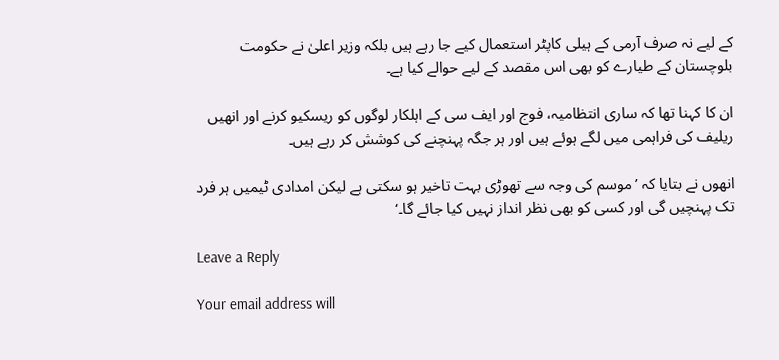کے لیے نہ صرف آرمی کے ہیلی کاپٹر استعمال کیے جا رہے ہیں بلکہ وزیر اعلیٰ نے حکومت بلوچستان کے طیارے کو بھی اس مقصد کے لیے حوالے کیا ہے۔

ان کا کہنا تھا کہ ساری انتظامیہ، فوج اور ایف سی کے اہلکار لوگوں کو ریسکیو کرنے اور انھیں ریلیف کی فراہمی میں لگے ہوئے ہیں اور ہر جگہ پہنچنے کی کوشش کر رہے ہیں۔

انھوں نے بتایا کہ ’موسم کی وجہ سے تھوڑی بہت تاخیر ہو سکتی ہے لیکن امدادی ٹیمیں ہر فرد تک پہنچیں گی اور کسی کو بھی نظر انداز نہیں کیا جائے گا۔‘

Leave a Reply

Your email address will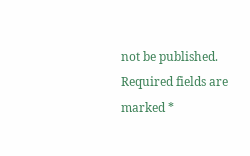not be published. Required fields are marked *